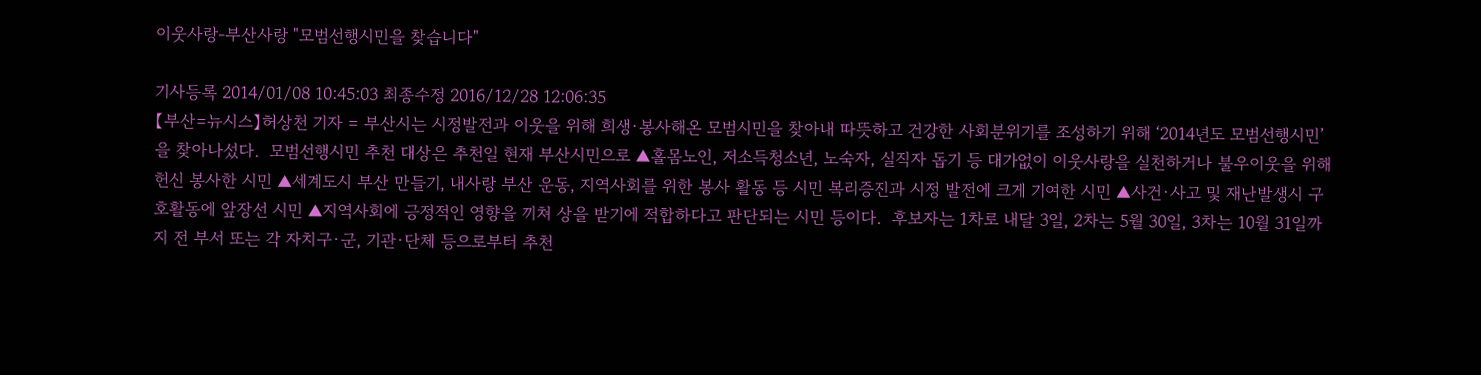이웃사랑-부산사랑 "모범선행시민을 찾습니다"

기사등록 2014/01/08 10:45:03 최종수정 2016/12/28 12:06:35
【부산=뉴시스】허상천 기자 = 부산시는 시정발전과 이웃을 위해 희생·봉사해온 모범시민을 찾아내 따뜻하고 건강한 사회분위기를 조성하기 위해 ‘2014년도 모범선행시민’을 찾아나섰다.  모범선행시민 추천 대상은 추천일 현재 부산시민으로 ▲홀몸노인, 저소득청소년, 노숙자, 실직자 돕기 등 대가없이 이웃사랑을 실천하거나 불우이웃을 위해 헌신 봉사한 시민 ▲세계도시 부산 만들기, 내사랑 부산 운동, 지역사회를 위한 봉사 활동 등 시민 복리증진과 시정 발전에 크게 기여한 시민 ▲사건·사고 및 재난발생시 구호활동에 앞장선 시민 ▲지역사회에 긍정적인 영향을 끼쳐 상을 받기에 적합하다고 판단되는 시민 등이다.  후보자는 1차로 내달 3일, 2차는 5월 30일, 3차는 10월 31일까지 전 부서 또는 각 자치구·군, 기관·단체 등으로부터 추천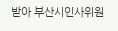받아 부산시인사위원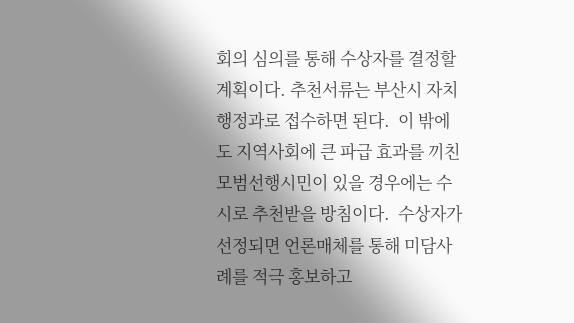회의 심의를 통해 수상자를 결정할 계획이다. 추천서류는 부산시 자치행정과로 접수하면 된다.  이 밖에도 지역사회에 큰 파급 효과를 끼친 모범선행시민이 있을 경우에는 수시로 추천받을 방침이다.  수상자가 선정되면 언론매체를 통해 미담사례를 적극 홍보하고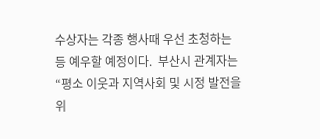수상자는 각종 행사때 우선 초청하는 등 예우할 예정이다.  부산시 관계자는 “평소 이웃과 지역사회 및 시정 발전을 위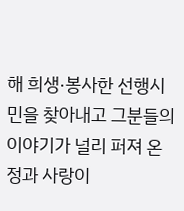해 희생·봉사한 선행시민을 찾아내고 그분들의 이야기가 널리 퍼져 온정과 사랑이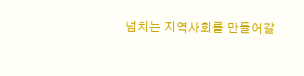넘치는 지역사회를 만들어갈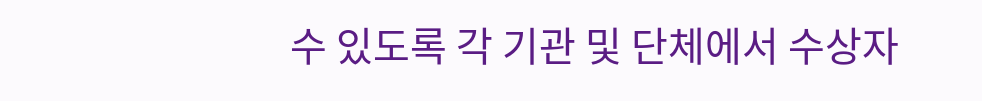수 있도록 각 기관 및 단체에서 수상자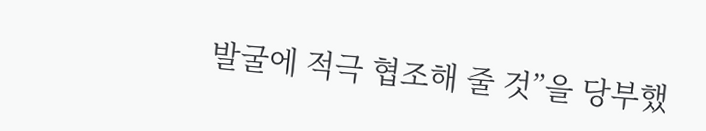발굴에 적극 협조해 줄 것”을 당부했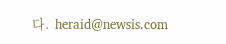다.  heraid@newsis.com